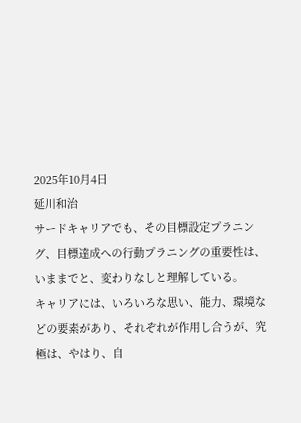2025年10月4日
延川和治
サードキャリアでも、その目標設定プラニング、目標達成への行動プラニングの重要性は、いままでと、変わりなしと理解している。
キャリアには、いろいろな思い、能力、環境などの要素があり、それぞれが作用し合うが、究極は、やはり、自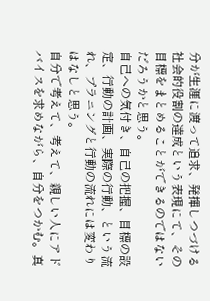分が生涯に渡って追求、発揮しつづける社会的役割の達成という表現にて、その目標をまとめることができるのではないだろうかと思う。
自己への気付き、自己の把握、目標の設定、行動の計画、実際の行動、という流れ、プラニングと行動の流れには変わりはなしと思う。
自分で考えて、考えて、親しい人にアドバイスを求めながら、自分をつかむ。真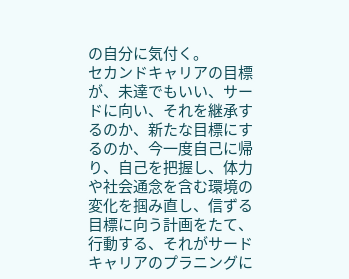の自分に気付く。
セカンドキャリアの目標が、未達でもいい、サードに向い、それを継承するのか、新たな目標にするのか、今一度自己に帰り、自己を把握し、体力や社会通念を含む環境の変化を掴み直し、信ずる目標に向う計画をたて、行動する、それがサードキャリアのプラニングに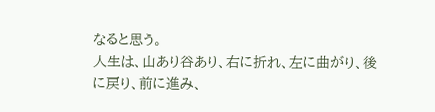なると思う。
人生は、山あり谷あり、右に折れ、左に曲がり、後に戻り、前に進み、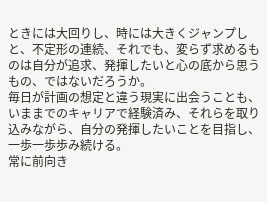ときには大回りし、時には大きくジャンプしと、不定形の連続、それでも、変らず求めるものは自分が追求、発揮したいと心の底から思うもの、ではないだろうか。
毎日が計画の想定と違う現実に出会うことも、いままでのキャリアで経験済み、それらを取り込みながら、自分の発揮したいことを目指し、一歩一歩歩み続ける。
常に前向き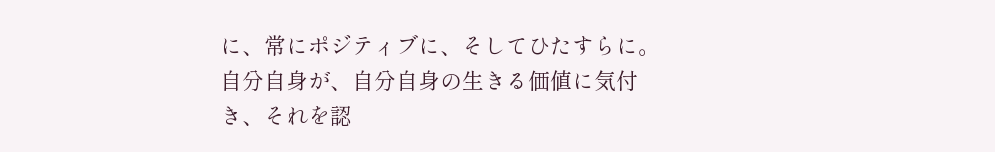に、常にポジティブに、そしてひたすらに。
自分自身が、自分自身の生きる価値に気付き、それを認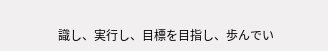識し、実行し、目標を目指し、歩んでい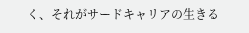く、それがサードキャリアの生きる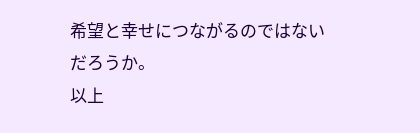希望と幸せにつながるのではないだろうか。
以上